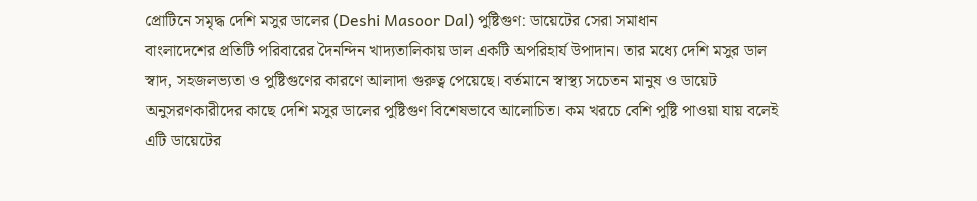প্রোটিনে সমৃদ্ধ দেশি মসুর ডালের (Deshi Masoor Dal) পুষ্টিগুণ: ডায়েটের সেরা সমাধান
বাংলাদেশের প্রতিটি পরিবারের দৈনন্দিন খাদ্যতালিকায় ডাল একটি অপরিহার্য উপাদান। তার মধ্যে দেশি মসুর ডাল স্বাদ, সহজলভ্যতা ও পুষ্টিগুণের কারণে আলাদা গুরুত্ব পেয়েছে। বর্তমানে স্বাস্থ্য সচেতন মানুষ ও ডায়েট অনুসরণকারীদের কাছে দেশি মসুর ডালের পুষ্টিগুণ বিশেষভাবে আলোচিত। কম খরচে বেশি পুষ্টি পাওয়া যায় বলেই এটি ডায়েটের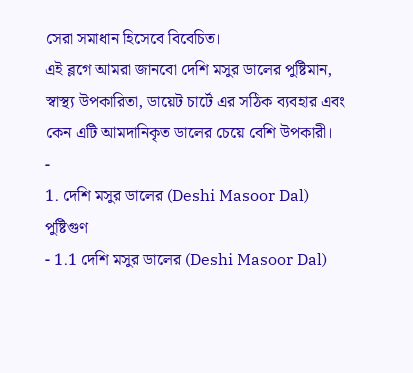সেরা সমাধান হিসেবে বিবেচিত।
এই ব্লগে আমরা জানবো দেশি মসুর ডালের পুষ্টিমান, স্বাস্থ্য উপকারিতা, ডায়েট চার্টে এর সঠিক ব্যবহার এবং কেন এটি আমদানিকৃত ডালের চেয়ে বেশি উপকারী।
-
1. দেশি মসুর ডালের (Deshi Masoor Dal) পুষ্টিগুণ
- 1.1 দেশি মসুর ডালের (Deshi Masoor Dal)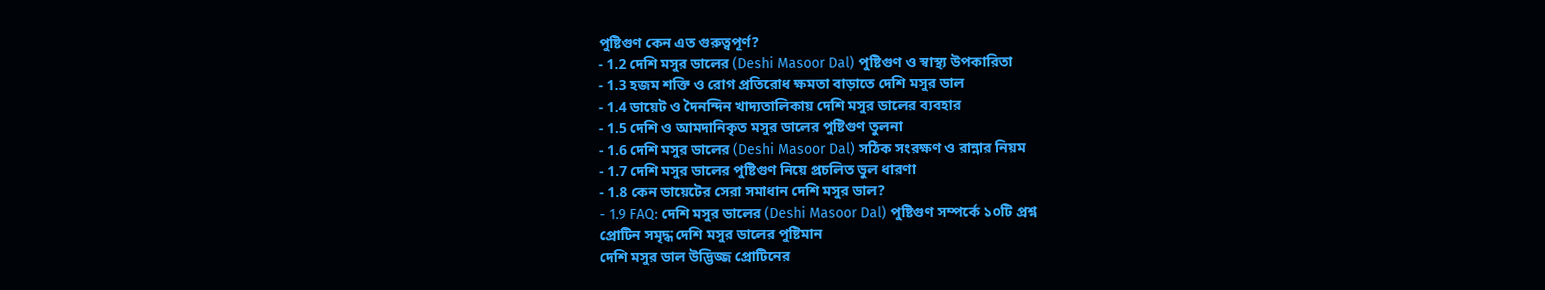পুষ্টিগুণ কেন এত গুরুত্বপূর্ণ?
- 1.2 দেশি মসুর ডালের (Deshi Masoor Dal) পুষ্টিগুণ ও স্বাস্থ্য উপকারিতা
- 1.3 হজম শক্তি ও রোগ প্রতিরোধ ক্ষমতা বাড়াতে দেশি মসুর ডাল
- 1.4 ডায়েট ও দৈনন্দিন খাদ্যতালিকায় দেশি মসুর ডালের ব্যবহার
- 1.5 দেশি ও আমদানিকৃত মসুর ডালের পুষ্টিগুণ তুলনা
- 1.6 দেশি মসুর ডালের (Deshi Masoor Dal) সঠিক সংরক্ষণ ও রান্নার নিয়ম
- 1.7 দেশি মসুর ডালের পুষ্টিগুণ নিয়ে প্রচলিত ভুল ধারণা
- 1.8 কেন ডায়েটের সেরা সমাধান দেশি মসুর ডাল?
- 1.9 FAQ: দেশি মসুর ডালের (Deshi Masoor Dal) পুষ্টিগুণ সম্পর্কে ১০টি প্রশ্ন
প্রোটিন সমৃদ্ধ দেশি মসুর ডালের পুষ্টিমান
দেশি মসুর ডাল উদ্ভিজ্জ প্রোটিনের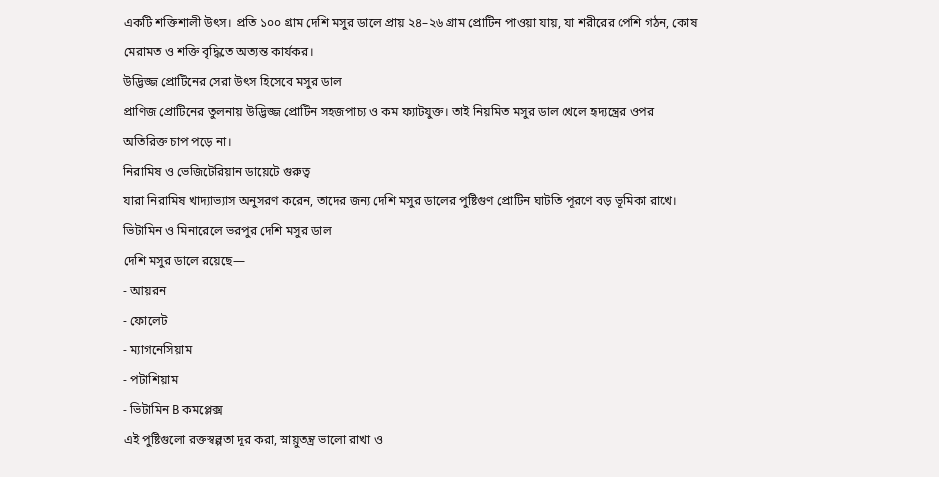একটি শক্তিশালী উৎস। প্রতি ১০০ গ্রাম দেশি মসুর ডালে প্রায় ২৪–২৬ গ্রাম প্রোটিন পাওয়া যায়, যা শরীরের পেশি গঠন, কোষ মেরামত ও শক্তি বৃদ্ধিতে অত্যন্ত কার্যকর।
উদ্ভিজ্জ প্রোটিনের সেরা উৎস হিসেবে মসুর ডাল
প্রাণিজ প্রোটিনের তুলনায় উদ্ভিজ্জ প্রোটিন সহজপাচ্য ও কম ফ্যাটযুক্ত। তাই নিয়মিত মসুর ডাল খেলে হৃদ্যন্ত্রের ওপর অতিরিক্ত চাপ পড়ে না।
নিরামিষ ও ভেজিটেরিয়ান ডায়েটে গুরুত্ব
যারা নিরামিষ খাদ্যাভ্যাস অনুসরণ করেন, তাদের জন্য দেশি মসুর ডালের পুষ্টিগুণ প্রোটিন ঘাটতি পূরণে বড় ভূমিকা রাখে।
ভিটামিন ও মিনারেলে ভরপুর দেশি মসুর ডাল
দেশি মসুর ডালে রয়েছে—
- আয়রন
- ফোলেট
- ম্যাগনেসিয়াম
- পটাশিয়াম
- ভিটামিন B কমপ্লেক্স
এই পুষ্টিগুলো রক্তস্বল্পতা দূর করা, স্নায়ুতন্ত্র ভালো রাখা ও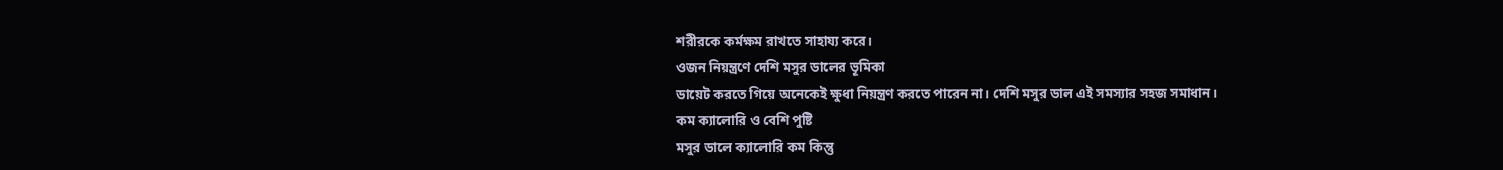শরীরকে কর্মক্ষম রাখতে সাহায্য করে।
ওজন নিয়ন্ত্রণে দেশি মসুর ডালের ভূমিকা
ডায়েট করতে গিয়ে অনেকেই ক্ষুধা নিয়ন্ত্রণ করতে পারেন না। দেশি মসুর ডাল এই সমস্যার সহজ সমাধান।
কম ক্যালোরি ও বেশি পুষ্টি
মসুর ডালে ক্যালোরি কম কিন্তু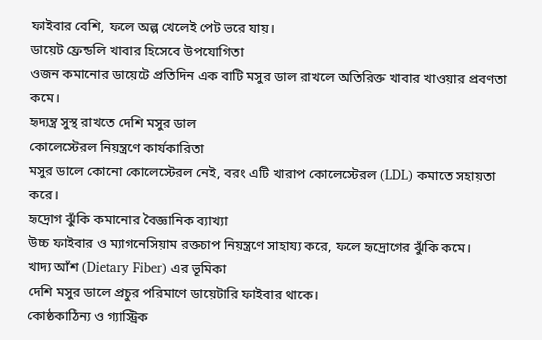ফাইবার বেশি, ফলে অল্প খেলেই পেট ভরে যায়।
ডায়েট ফ্রেন্ডলি খাবার হিসেবে উপযোগিতা
ওজন কমানোর ডায়েটে প্রতিদিন এক বাটি মসুর ডাল রাখলে অতিরিক্ত খাবার খাওয়ার প্রবণতা কমে।
হৃদ্যন্ত্র সুস্থ রাখতে দেশি মসুর ডাল
কোলেস্টেরল নিয়ন্ত্রণে কার্যকারিতা
মসুর ডালে কোনো কোলেস্টেরল নেই, বরং এটি খারাপ কোলেস্টেরল (LDL) কমাতে সহায়তা করে।
হৃদ্রোগ ঝুঁকি কমানোর বৈজ্ঞানিক ব্যাখ্যা
উচ্চ ফাইবার ও ম্যাগনেসিয়াম রক্তচাপ নিয়ন্ত্রণে সাহায্য করে, ফলে হৃদ্রোগের ঝুঁকি কমে।
খাদ্য আঁশ (Dietary Fiber) এর ভূমিকা
দেশি মসুর ডালে প্রচুর পরিমাণে ডায়েটারি ফাইবার থাকে।
কোষ্ঠকাঠিন্য ও গ্যাস্ট্রিক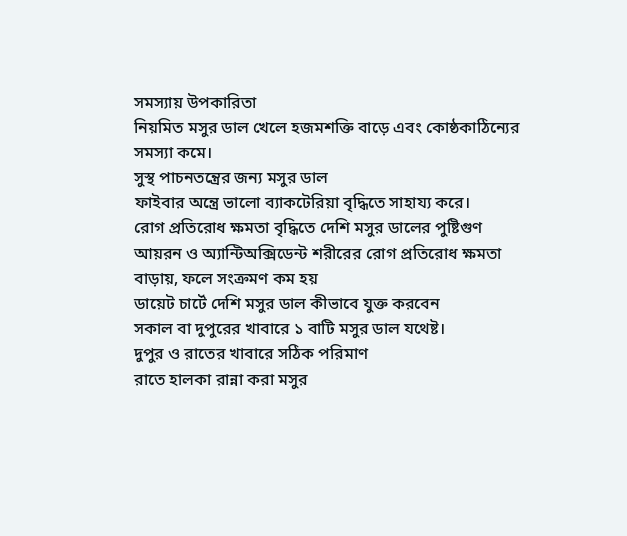সমস্যায় উপকারিতা
নিয়মিত মসুর ডাল খেলে হজমশক্তি বাড়ে এবং কোষ্ঠকাঠিন্যের সমস্যা কমে।
সুস্থ পাচনতন্ত্রের জন্য মসুর ডাল
ফাইবার অন্ত্রে ভালো ব্যাকটেরিয়া বৃদ্ধিতে সাহায্য করে।
রোগ প্রতিরোধ ক্ষমতা বৃদ্ধিতে দেশি মসুর ডালের পুষ্টিগুণ
আয়রন ও অ্যান্টিঅক্সিডেন্ট শরীরের রোগ প্রতিরোধ ক্ষমতা বাড়ায়, ফলে সংক্রমণ কম হয়
ডায়েট চার্টে দেশি মসুর ডাল কীভাবে যুক্ত করবেন
সকাল বা দুপুরের খাবারে ১ বাটি মসুর ডাল যথেষ্ট।
দুপুর ও রাতের খাবারে সঠিক পরিমাণ
রাতে হালকা রান্না করা মসুর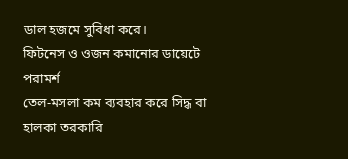ডাল হজমে সুবিধা করে।
ফিটনেস ও ওজন কমানোর ডায়েটে পরামর্শ
তেল-মসলা কম ব্যবহার করে সিদ্ধ বা হালকা তরকারি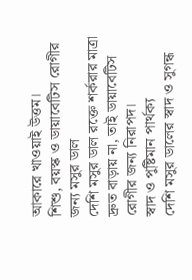আকারে খাওয়াই উত্তম।
শিশু, বয়স্ক ও ডায়াবেটিস রোগীর জন্য মসুর ডাল
দেশি মসুর ডাল রক্তে শর্করার মাত্রা দ্রুত বাড়ায় না, তাই ডায়াবেটিস রোগীর জন্য নিরাপদ।
স্বাদ ও পুষ্টিমান পার্থক্য
দেশি মসুর ডালের স্বাদ ও সুগন্ধ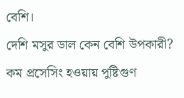বেশি।
দেশি মসুর ডাল কেন বেশি উপকারী?
কম প্রসেসিং হওয়ায় পুষ্টিগুণ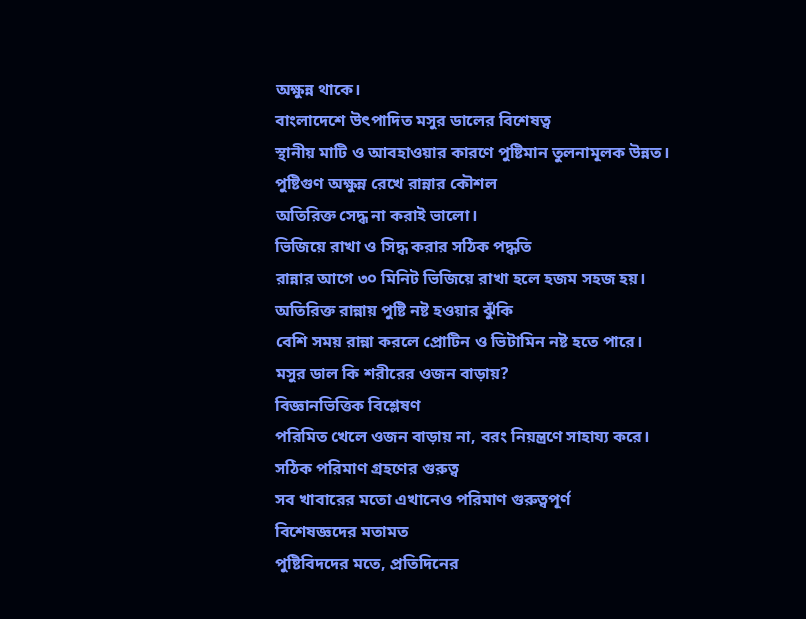অক্ষুন্ন থাকে।
বাংলাদেশে উৎপাদিত মসুর ডালের বিশেষত্ব
স্থানীয় মাটি ও আবহাওয়ার কারণে পুষ্টিমান তুলনামূলক উন্নত।
পুষ্টিগুণ অক্ষুন্ন রেখে রান্নার কৌশল
অতিরিক্ত সেদ্ধ না করাই ভালো।
ভিজিয়ে রাখা ও সিদ্ধ করার সঠিক পদ্ধতি
রান্নার আগে ৩০ মিনিট ভিজিয়ে রাখা হলে হজম সহজ হয়।
অতিরিক্ত রান্নায় পুষ্টি নষ্ট হওয়ার ঝুঁকি
বেশি সময় রান্না করলে প্রোটিন ও ভিটামিন নষ্ট হতে পারে।
মসুর ডাল কি শরীরের ওজন বাড়ায়?
বিজ্ঞানভিত্তিক বিশ্লেষণ
পরিমিত খেলে ওজন বাড়ায় না, বরং নিয়ন্ত্রণে সাহায্য করে।
সঠিক পরিমাণ গ্রহণের গুরুত্ব
সব খাবারের মতো এখানেও পরিমাণ গুরুত্বপূর্ণ
বিশেষজ্ঞদের মতামত
পুষ্টিবিদদের মতে, প্রতিদিনের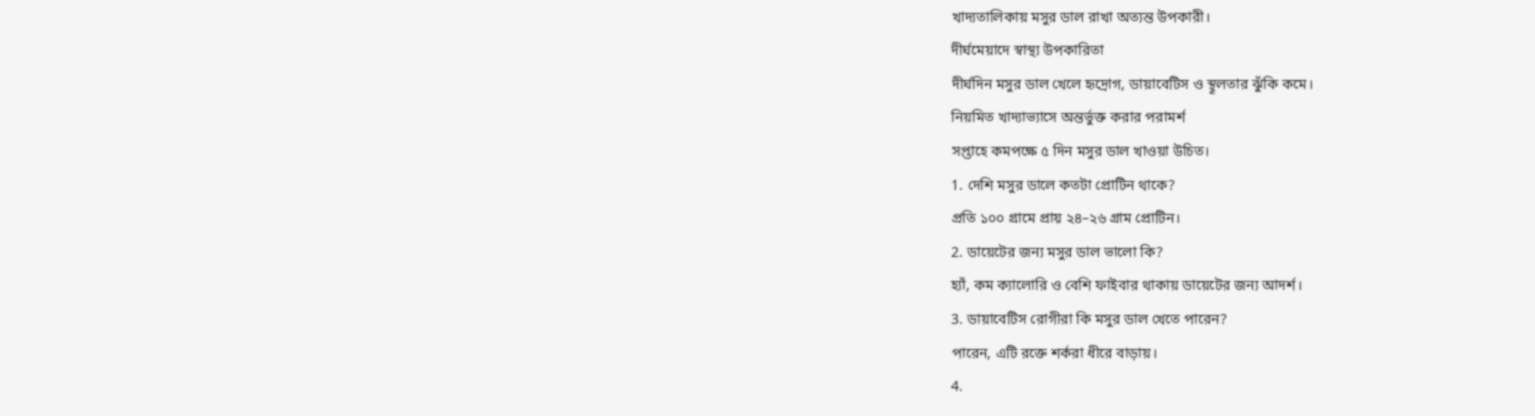খাদ্যতালিকায় মসুর ডাল রাখা অত্যন্ত উপকারী।
দীর্ঘমেয়াদে স্বাস্থ্য উপকারিতা
দীর্ঘদিন মসুর ডাল খেলে হৃদ্রোগ, ডায়াবেটিস ও স্থূলতার ঝুঁকি কমে।
নিয়মিত খাদ্যাভ্যাসে অন্তর্ভুক্ত করার পরামর্শ
সপ্তাহে কমপক্ষে ৫ দিন মসুর ডাল খাওয়া উচিত।
1. দেশি মসুর ডালে কতটা প্রোটিন থাকে?
প্রতি ১০০ গ্রামে প্রায় ২৪–২৬ গ্রাম প্রোটিন।
2. ডায়েটের জন্য মসুর ডাল ভালো কি?
হ্যাঁ, কম ক্যালোরি ও বেশি ফাইবার থাকায় ডায়েটের জন্য আদর্শ।
3. ডায়াবেটিস রোগীরা কি মসুর ডাল খেতে পারেন?
পারেন, এটি রক্তে শর্করা ধীরে বাড়ায়।
4.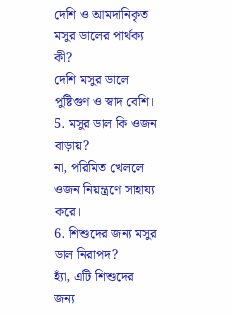দেশি ও আমদানিকৃত মসুর ডালের পার্থক্য কী?
দেশি মসুর ডালে পুষ্টিগুণ ও স্বাদ বেশি।
5. মসুর ডাল কি ওজন বাড়ায়?
না, পরিমিত খেললে ওজন নিয়ন্ত্রণে সাহায্য করে।
6. শিশুদের জন্য মসুর ডাল নিরাপদ?
হ্যাঁ, এটি শিশুদের জন্য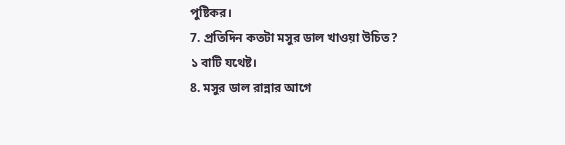পুষ্টিকর।
7. প্রতিদিন কতটা মসুর ডাল খাওয়া উচিত?
১ বাটি যথেষ্ট।
8. মসুর ডাল রান্নার আগে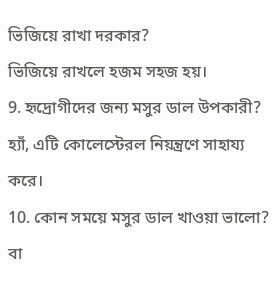ভিজিয়ে রাখা দরকার?
ভিজিয়ে রাখলে হজম সহজ হয়।
9. হৃদ্রোগীদের জন্য মসুর ডাল উপকারী?
হ্যাঁ, এটি কোলেস্টেরল নিয়ন্ত্রণে সাহায্য করে।
10. কোন সময়ে মসুর ডাল খাওয়া ভালো?
বা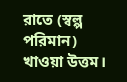রাতে (স্বল্প পরিমান) খাওয়া উত্তম।